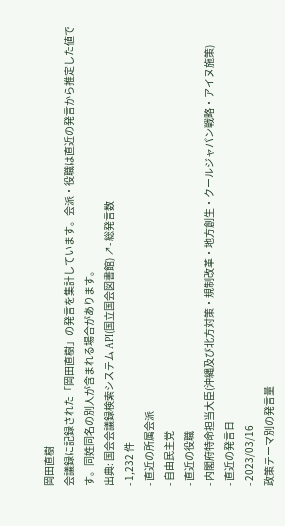岡田直樹
会議録に記録された「岡田直樹」の発言を集計しています。会派・役職は直近の発言から推定した値です。同姓同名の別人が含まれる場合があります。
出典: 国会会議録検索システム API(国立国会図書館) ↗- 総発言数
- 1,232 件
- 直近の所属会派
- 自由民主党
- 直近の役職
- 内閣府特命担当大臣(沖縄及び北方対策・規制改革・地方創生・クールジャパン戦略・アイヌ施策)
- 直近の発言日
- 2023/03/16
政策テーマ別の発言量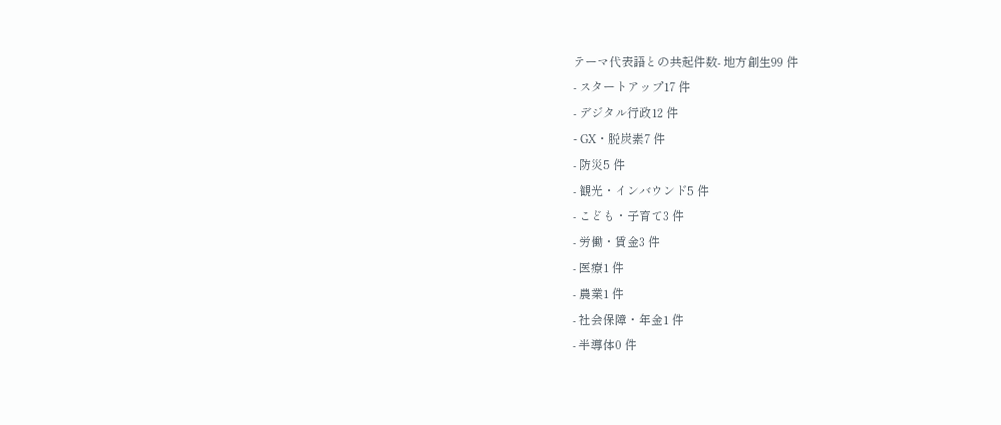テーマ代表語との共起件数- 地方創生99 件
- スタートアップ17 件
- デジタル行政12 件
- GX・脱炭素7 件
- 防災5 件
- 観光・インバウンド5 件
- こども・子育て3 件
- 労働・賃金3 件
- 医療1 件
- 農業1 件
- 社会保障・年金1 件
- 半導体0 件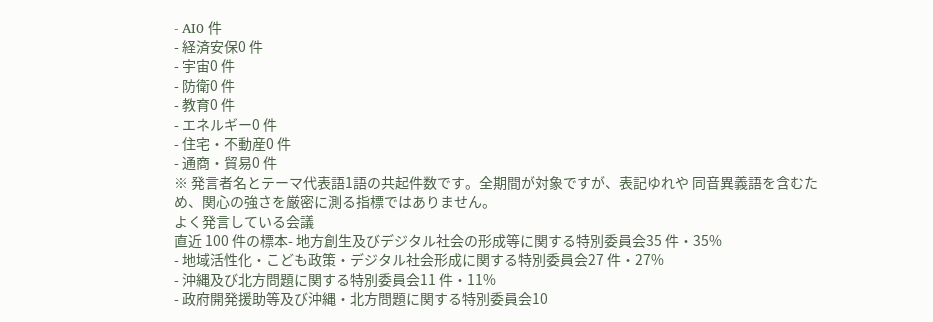- AI0 件
- 経済安保0 件
- 宇宙0 件
- 防衛0 件
- 教育0 件
- エネルギー0 件
- 住宅・不動産0 件
- 通商・貿易0 件
※ 発言者名とテーマ代表語1語の共起件数です。全期間が対象ですが、表記ゆれや 同音異義語を含むため、関心の強さを厳密に測る指標ではありません。
よく発言している会議
直近 100 件の標本- 地方創生及びデジタル社会の形成等に関する特別委員会35 件・35%
- 地域活性化・こども政策・デジタル社会形成に関する特別委員会27 件・27%
- 沖縄及び北方問題に関する特別委員会11 件・11%
- 政府開発援助等及び沖縄・北方問題に関する特別委員会10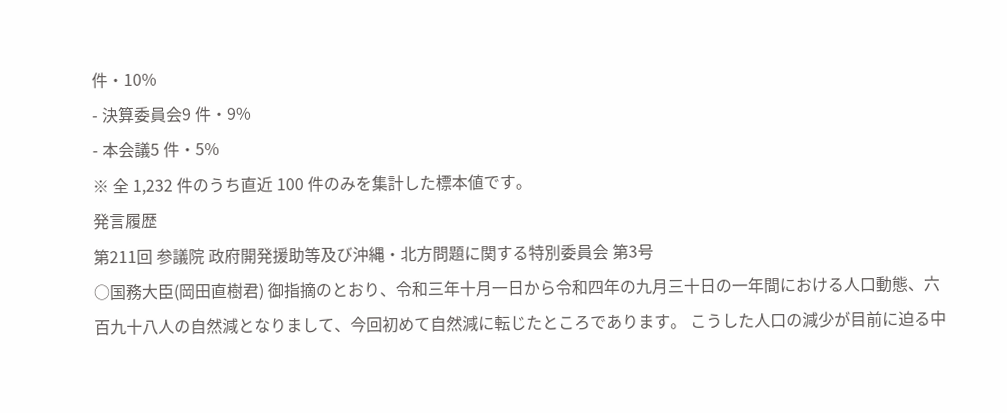件・10%
- 決算委員会9 件・9%
- 本会議5 件・5%
※ 全 1,232 件のうち直近 100 件のみを集計した標本値です。
発言履歴
第211回 参議院 政府開発援助等及び沖縄・北方問題に関する特別委員会 第3号
○国務大臣(岡田直樹君) 御指摘のとおり、令和三年十月一日から令和四年の九月三十日の一年間における人口動態、六百九十八人の自然減となりまして、今回初めて自然減に転じたところであります。 こうした人口の減少が目前に迫る中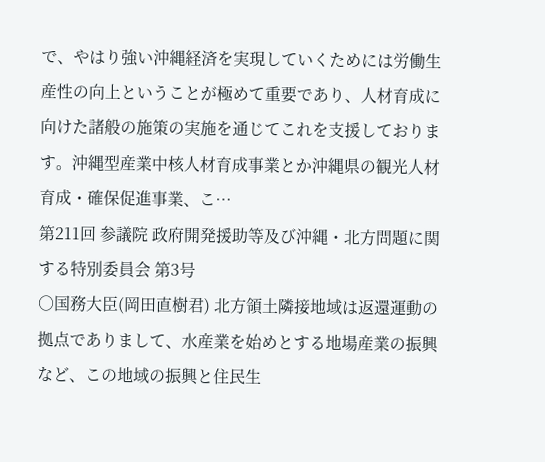で、やはり強い沖縄経済を実現していくためには労働生産性の向上ということが極めて重要であり、人材育成に向けた諸般の施策の実施を通じてこれを支援しております。沖縄型産業中核人材育成事業とか沖縄県の観光人材育成・確保促進事業、こ…
第211回 参議院 政府開発援助等及び沖縄・北方問題に関する特別委員会 第3号
○国務大臣(岡田直樹君) 北方領土隣接地域は返還運動の拠点でありまして、水産業を始めとする地場産業の振興など、この地域の振興と住民生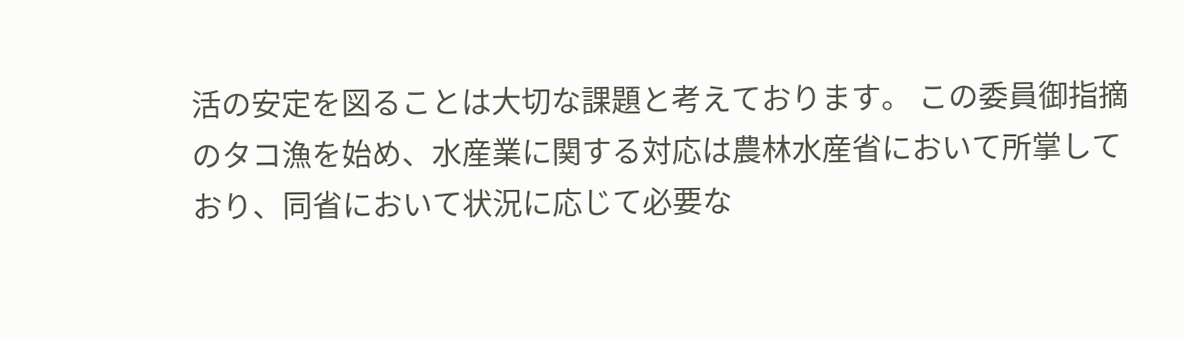活の安定を図ることは大切な課題と考えております。 この委員御指摘のタコ漁を始め、水産業に関する対応は農林水産省において所掌しており、同省において状況に応じて必要な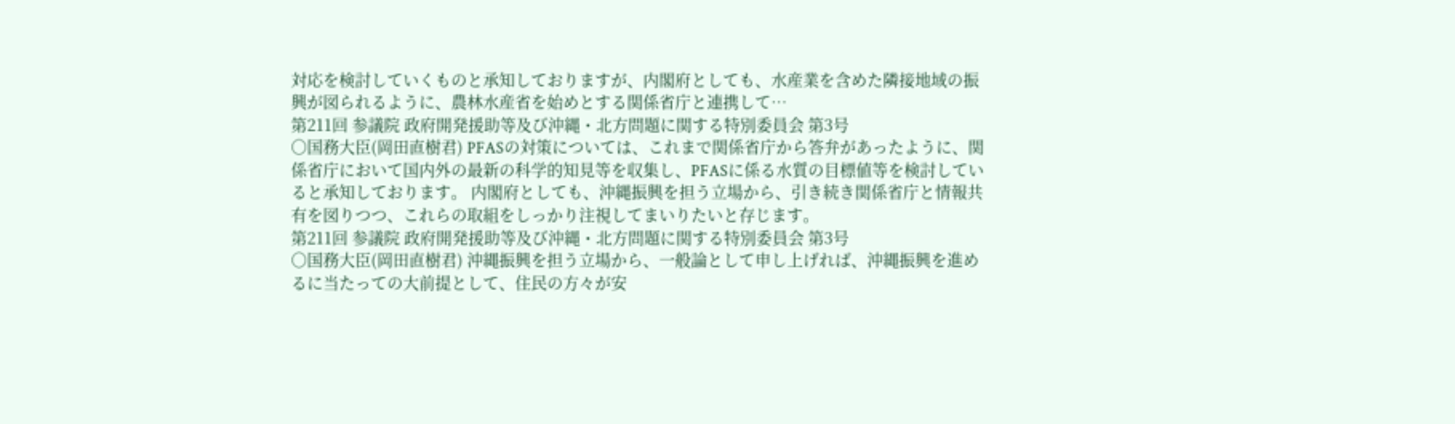対応を検討していくものと承知しておりますが、内閣府としても、水産業を含めた隣接地域の振興が図られるように、農林水産省を始めとする関係省庁と連携して…
第211回 参議院 政府開発援助等及び沖縄・北方問題に関する特別委員会 第3号
○国務大臣(岡田直樹君) PFASの対策については、これまで関係省庁から答弁があったように、関係省庁において国内外の最新の科学的知見等を収集し、PFASに係る水質の目標値等を検討していると承知しております。 内閣府としても、沖縄振興を担う立場から、引き続き関係省庁と情報共有を図りつつ、これらの取組をしっかり注視してまいりたいと存じます。
第211回 参議院 政府開発援助等及び沖縄・北方問題に関する特別委員会 第3号
○国務大臣(岡田直樹君) 沖縄振興を担う立場から、一般論として申し上げれば、沖縄振興を進めるに当たっての大前提として、住民の方々が安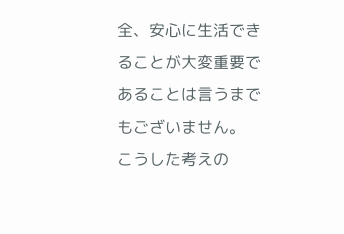全、安心に生活できることが大変重要であることは言うまでもございません。 こうした考えの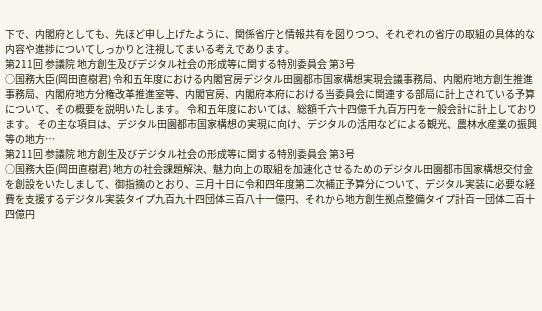下で、内閣府としても、先ほど申し上げたように、関係省庁と情報共有を図りつつ、それぞれの省庁の取組の具体的な内容や進捗についてしっかりと注視してまいる考えであります。
第211回 参議院 地方創生及びデジタル社会の形成等に関する特別委員会 第3号
○国務大臣(岡田直樹君) 令和五年度における内閣官房デジタル田園都市国家構想実現会議事務局、内閣府地方創生推進事務局、内閣府地方分権改革推進室等、内閣官房、内閣府本府における当委員会に関連する部局に計上されている予算について、その概要を説明いたします。 令和五年度においては、総額千六十四億千九百万円を一般会計に計上しております。 その主な項目は、デジタル田園都市国家構想の実現に向け、デジタルの活用などによる観光、農林水産業の振興等の地方…
第211回 参議院 地方創生及びデジタル社会の形成等に関する特別委員会 第3号
○国務大臣(岡田直樹君) 地方の社会課題解決、魅力向上の取組を加速化させるためのデジタル田園都市国家構想交付金を創設をいたしまして、御指摘のとおり、三月十日に令和四年度第二次補正予算分について、デジタル実装に必要な経費を支援するデジタル実装タイプ九百九十四団体三百八十一億円、それから地方創生拠点整備タイプ計百一団体二百十四億円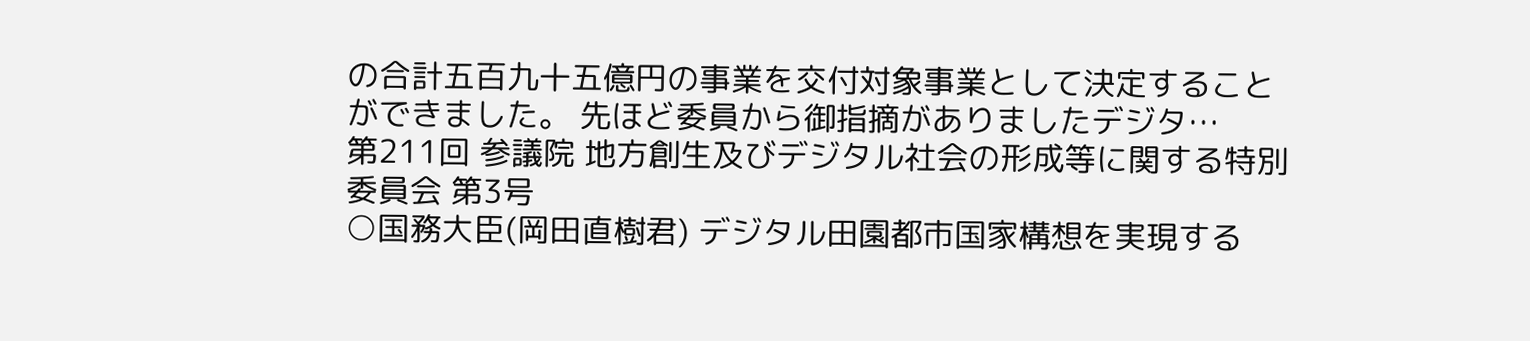の合計五百九十五億円の事業を交付対象事業として決定することができました。 先ほど委員から御指摘がありましたデジタ…
第211回 参議院 地方創生及びデジタル社会の形成等に関する特別委員会 第3号
○国務大臣(岡田直樹君) デジタル田園都市国家構想を実現する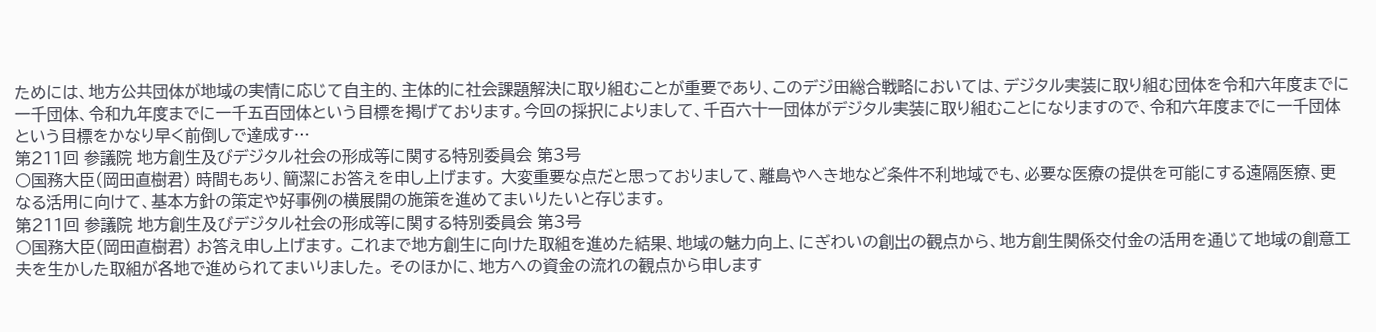ためには、地方公共団体が地域の実情に応じて自主的、主体的に社会課題解決に取り組むことが重要であり、このデジ田総合戦略においては、デジタル実装に取り組む団体を令和六年度までに一千団体、令和九年度までに一千五百団体という目標を掲げております。今回の採択によりまして、千百六十一団体がデジタル実装に取り組むことになりますので、令和六年度までに一千団体という目標をかなり早く前倒しで達成す…
第211回 参議院 地方創生及びデジタル社会の形成等に関する特別委員会 第3号
○国務大臣(岡田直樹君) 時間もあり、簡潔にお答えを申し上げます。 大変重要な点だと思っておりまして、離島やへき地など条件不利地域でも、必要な医療の提供を可能にする遠隔医療、更なる活用に向けて、基本方針の策定や好事例の横展開の施策を進めてまいりたいと存じます。
第211回 参議院 地方創生及びデジタル社会の形成等に関する特別委員会 第3号
○国務大臣(岡田直樹君) お答え申し上げます。 これまで地方創生に向けた取組を進めた結果、地域の魅力向上、にぎわいの創出の観点から、地方創生関係交付金の活用を通じて地域の創意工夫を生かした取組が各地で進められてまいりました。 そのほかに、地方への資金の流れの観点から申します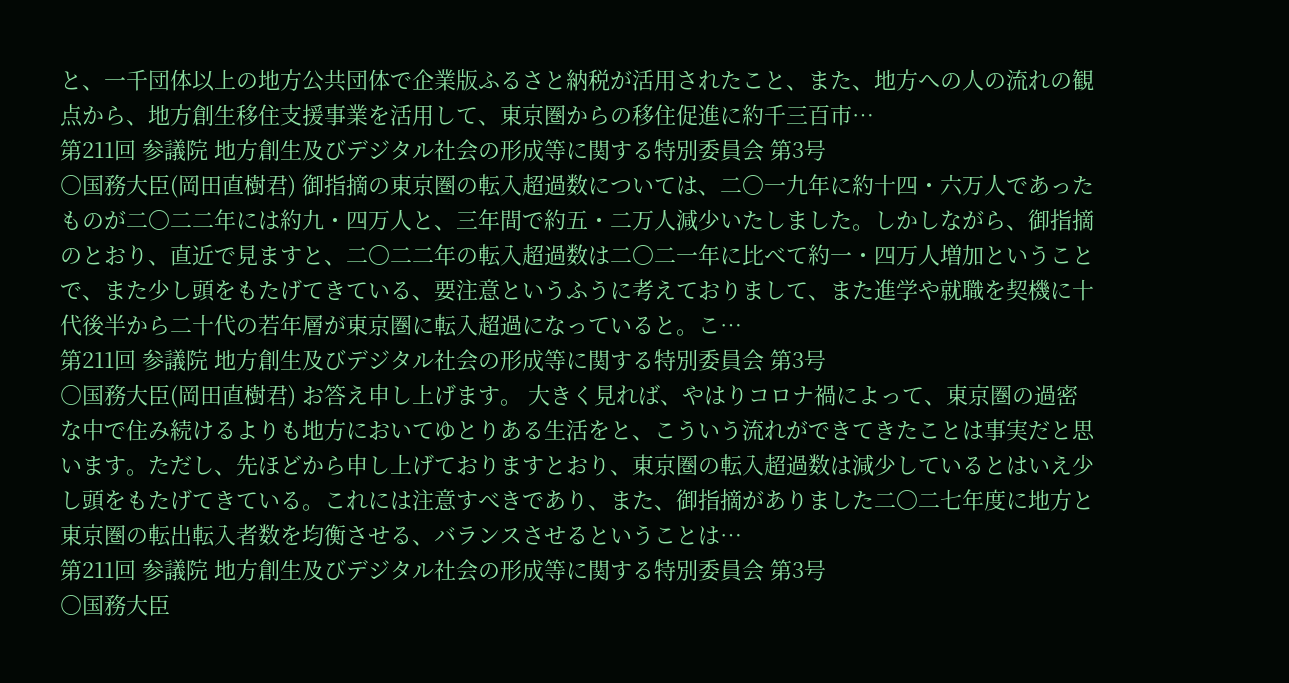と、一千団体以上の地方公共団体で企業版ふるさと納税が活用されたこと、また、地方への人の流れの観点から、地方創生移住支援事業を活用して、東京圏からの移住促進に約千三百市…
第211回 参議院 地方創生及びデジタル社会の形成等に関する特別委員会 第3号
○国務大臣(岡田直樹君) 御指摘の東京圏の転入超過数については、二〇一九年に約十四・六万人であったものが二〇二二年には約九・四万人と、三年間で約五・二万人減少いたしました。しかしながら、御指摘のとおり、直近で見ますと、二〇二二年の転入超過数は二〇二一年に比べて約一・四万人増加ということで、また少し頭をもたげてきている、要注意というふうに考えておりまして、また進学や就職を契機に十代後半から二十代の若年層が東京圏に転入超過になっていると。こ…
第211回 参議院 地方創生及びデジタル社会の形成等に関する特別委員会 第3号
○国務大臣(岡田直樹君) お答え申し上げます。 大きく見れば、やはりコロナ禍によって、東京圏の過密な中で住み続けるよりも地方においてゆとりある生活をと、こういう流れができてきたことは事実だと思います。ただし、先ほどから申し上げておりますとおり、東京圏の転入超過数は減少しているとはいえ少し頭をもたげてきている。これには注意すべきであり、また、御指摘がありました二〇二七年度に地方と東京圏の転出転入者数を均衡させる、バランスさせるということは…
第211回 参議院 地方創生及びデジタル社会の形成等に関する特別委員会 第3号
○国務大臣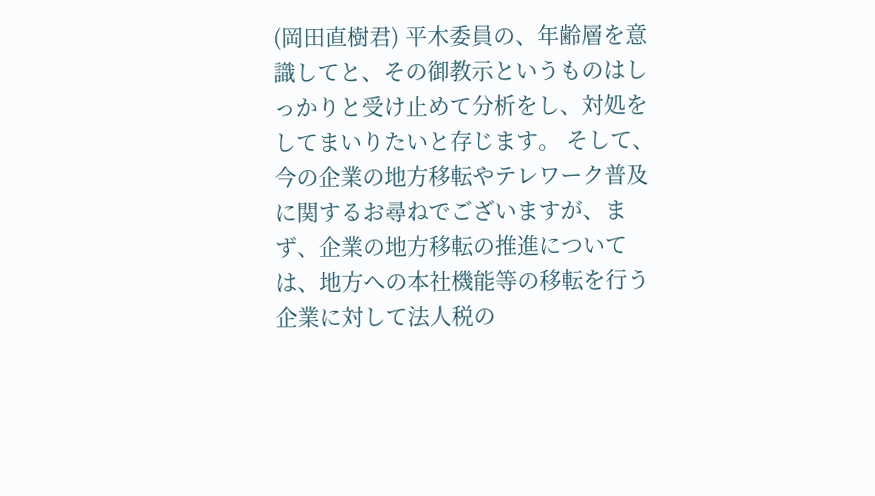(岡田直樹君) 平木委員の、年齢層を意識してと、その御教示というものはしっかりと受け止めて分析をし、対処をしてまいりたいと存じます。 そして、今の企業の地方移転やテレワーク普及に関するお尋ねでございますが、まず、企業の地方移転の推進については、地方への本社機能等の移転を行う企業に対して法人税の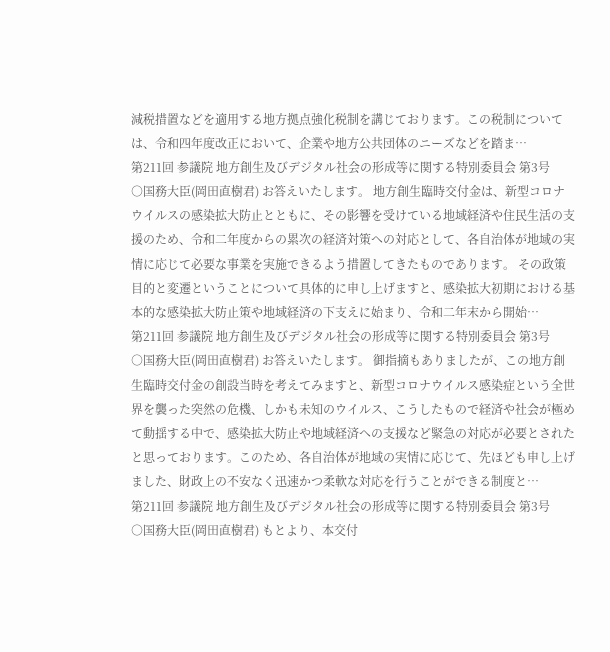減税措置などを適用する地方拠点強化税制を講じております。この税制については、令和四年度改正において、企業や地方公共団体のニーズなどを踏ま…
第211回 参議院 地方創生及びデジタル社会の形成等に関する特別委員会 第3号
○国務大臣(岡田直樹君) お答えいたします。 地方創生臨時交付金は、新型コロナウイルスの感染拡大防止とともに、その影響を受けている地域経済や住民生活の支援のため、令和二年度からの累次の経済対策への対応として、各自治体が地域の実情に応じて必要な事業を実施できるよう措置してきたものであります。 その政策目的と変遷ということについて具体的に申し上げますと、感染拡大初期における基本的な感染拡大防止策や地域経済の下支えに始まり、令和二年末から開始…
第211回 参議院 地方創生及びデジタル社会の形成等に関する特別委員会 第3号
○国務大臣(岡田直樹君) お答えいたします。 御指摘もありましたが、この地方創生臨時交付金の創設当時を考えてみますと、新型コロナウイルス感染症という全世界を襲った突然の危機、しかも未知のウイルス、こうしたもので経済や社会が極めて動揺する中で、感染拡大防止や地域経済への支援など緊急の対応が必要とされたと思っております。このため、各自治体が地域の実情に応じて、先ほども申し上げました、財政上の不安なく迅速かつ柔軟な対応を行うことができる制度と…
第211回 参議院 地方創生及びデジタル社会の形成等に関する特別委員会 第3号
○国務大臣(岡田直樹君) もとより、本交付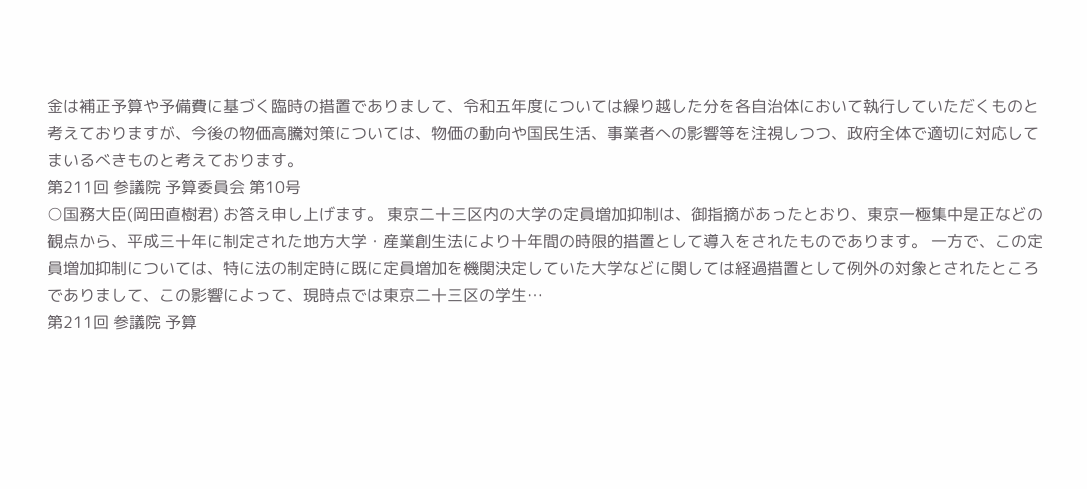金は補正予算や予備費に基づく臨時の措置でありまして、令和五年度については繰り越した分を各自治体において執行していただくものと考えておりますが、今後の物価高騰対策については、物価の動向や国民生活、事業者への影響等を注視しつつ、政府全体で適切に対応してまいるべきものと考えております。
第211回 参議院 予算委員会 第10号
○国務大臣(岡田直樹君) お答え申し上げます。 東京二十三区内の大学の定員増加抑制は、御指摘があったとおり、東京一極集中是正などの観点から、平成三十年に制定された地方大学・産業創生法により十年間の時限的措置として導入をされたものであります。 一方で、この定員増加抑制については、特に法の制定時に既に定員増加を機関決定していた大学などに関しては経過措置として例外の対象とされたところでありまして、この影響によって、現時点では東京二十三区の学生…
第211回 参議院 予算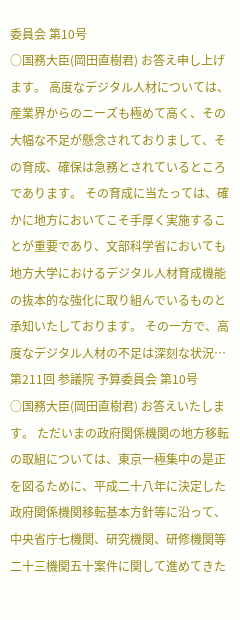委員会 第10号
○国務大臣(岡田直樹君) お答え申し上げます。 高度なデジタル人材については、産業界からのニーズも極めて高く、その大幅な不足が懸念されておりまして、その育成、確保は急務とされているところであります。 その育成に当たっては、確かに地方においてこそ手厚く実施することが重要であり、文部科学省においても地方大学におけるデジタル人材育成機能の抜本的な強化に取り組んでいるものと承知いたしております。 その一方で、高度なデジタル人材の不足は深刻な状況…
第211回 参議院 予算委員会 第10号
○国務大臣(岡田直樹君) お答えいたします。 ただいまの政府関係機関の地方移転の取組については、東京一極集中の是正を図るために、平成二十八年に決定した政府関係機関移転基本方針等に沿って、中央省庁七機関、研究機関、研修機関等二十三機関五十案件に関して進めてきた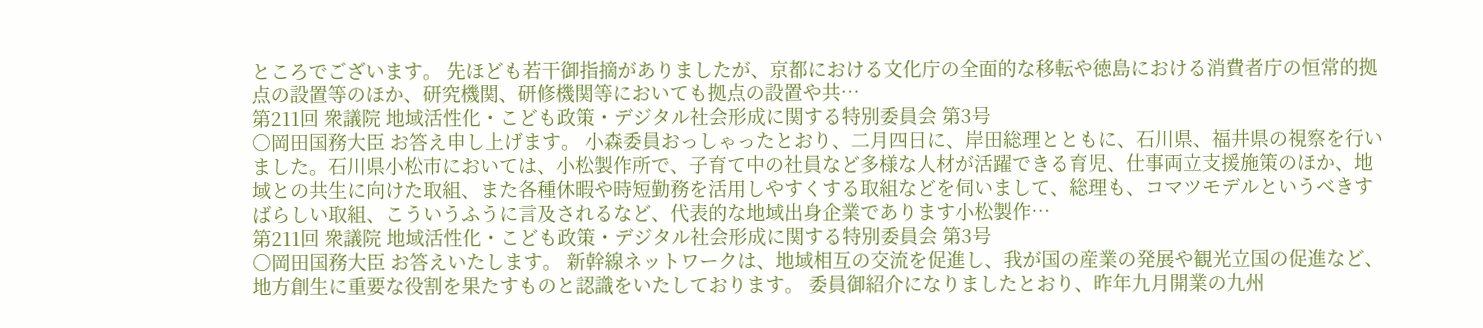ところでございます。 先ほども若干御指摘がありましたが、京都における文化庁の全面的な移転や徳島における消費者庁の恒常的拠点の設置等のほか、研究機関、研修機関等においても拠点の設置や共…
第211回 衆議院 地域活性化・こども政策・デジタル社会形成に関する特別委員会 第3号
○岡田国務大臣 お答え申し上げます。 小森委員おっしゃったとおり、二月四日に、岸田総理とともに、石川県、福井県の視察を行いました。石川県小松市においては、小松製作所で、子育て中の社員など多様な人材が活躍できる育児、仕事両立支援施策のほか、地域との共生に向けた取組、また各種休暇や時短勤務を活用しやすくする取組などを伺いまして、総理も、コマツモデルというべきすばらしい取組、こういうふうに言及されるなど、代表的な地域出身企業であります小松製作…
第211回 衆議院 地域活性化・こども政策・デジタル社会形成に関する特別委員会 第3号
○岡田国務大臣 お答えいたします。 新幹線ネットワークは、地域相互の交流を促進し、我が国の産業の発展や観光立国の促進など、地方創生に重要な役割を果たすものと認識をいたしております。 委員御紹介になりましたとおり、昨年九月開業の九州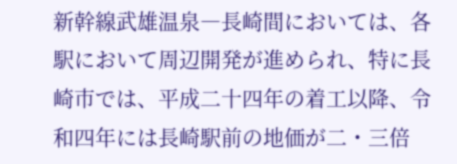新幹線武雄温泉―長崎間においては、各駅において周辺開発が進められ、特に長崎市では、平成二十四年の着工以降、令和四年には長崎駅前の地価が二・三倍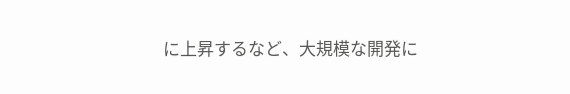に上昇するなど、大規模な開発に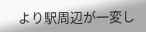より駅周辺が一変し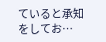ていると承知をしてお…